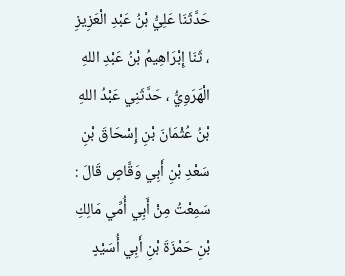حَدَّثَنَا عَلِيُّ بْنُ عَبْدِ الْعَزِيزِ ، ثَنَا إِبْرَاهِيمُ بْنُ عَبْدِ اللهِ الْهَرَوِيُّ ، حَدَّثَنِي عَبْدُ اللهِ بْنُ عُثْمَانَ بْنِ إِسْحَاقَ بْنِ سَعْدِ بْنِ أَبِي وَقَّاصٍ قَالَ : سَمِعْتُ مِنْ أَبِي أُمِّي مَالِكِ بْنِ حَمْزَةَ بْنِ أَبِي أُسَيْدٍ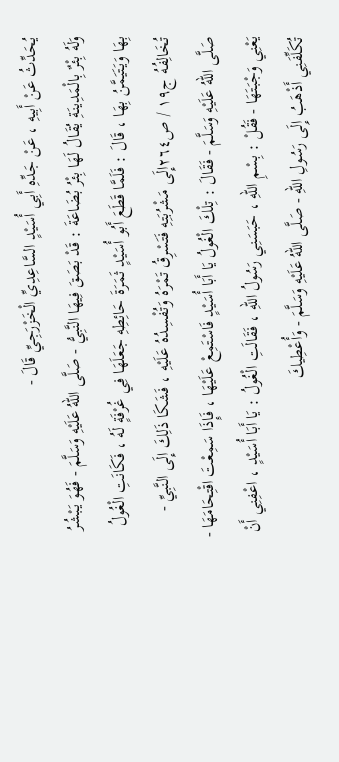يُحَدِّثُ عَنْ أَبِيهِ ، عَنْ جَدِّهِ أَبِي أُسَيْدٍ السَّاعِدِيِّ الْخَزْرَجِيِّ قَالَ -
وَلَهُ بِئْرٌ بِالْمَدِينَةِ يُقَالُ لَهَا بِئْرُ بُضَاعَةَ : قَدْ بَصَقَ فِيهَا النَّبِيُّ - صَلَّى اللهُ عَلَيْهِ وَسَلَّمَ - فَهُوَ يَبْشُرُ بِهَا وَيَتَيَمَّنُ بِهَا ، قَالَ : فَلَمَّا قَطَعَ أَبُو أُسَيْدٍ ثَمَرَةَ حَائِطِهِ جَعَلَهَا فِي غُرْفَةٍ لَهُ ، فَكَانَتِ الْغُولُ تُخَالِفُهُ ج١٩ / ص٢٦٤إِلَى مَشْرُبَتِهِ فَتَسْرِقُ تَمْرَهُ وَتُفْسِدُهُ عَلَيْهِ ، فَشَكَا ذَلِكَ إِلَى النَّبِيِّ - صَلَّى اللهُ عَلَيْهِ وَسَلَّمَ - فَقَالَ : تِلْكَ الْغُولُ يَا أَبَا أُسَيْدٍ فَاسْتَمِعْ عَلَيْهَا ، فَإِذَا سَمِعْتَ اقْتِحَامَهَا - يَعْنِي وَجْبَتَهَا - فَقُلْ : بِسْمِ اللهِ ، حَبَسَنِي رَسُولُ اللهِ ، فَقَالَتِ الْغُولُ : يَا أَبَا أُسَيْدٍ ، اعْفِنِي أَنْ تُكَلِّفَنِي أَذْهَبُ إِلَى رَسُولِ اللهِ - صَلَّى اللهُ عَلَيْهِ وَسَلَّمَ - وَأُعْطِيكَ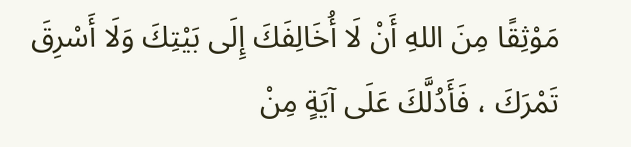مَوْثِقًا مِنَ اللهِ أَنْ لَا أُخَالِفَكَ إِلَى بَيْتِكَ وَلَا أَسْرِقَ تَمْرَكَ ، فَأَدُلَّكَ عَلَى آيَةٍ مِنْ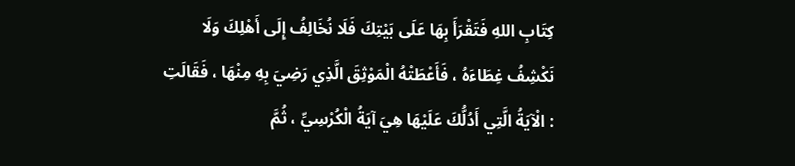كِتَابِ اللهِ فَتَقْرَأَ بِهَا عَلَى بَيْتِكَ فَلَا نُخَالِفُ إِلَى أَهْلِكَ وَلَا نَكْشِفُ غِطَاءَهُ ، فَأَعْطَتْهُ الْمَوْثِقَ الَّذِي رَضِيَ بِهِ مِنْهَا ، فَقَالَتِ : الْآيَةُ الَّتِي أَدُلُّكَ عَلَيْهَا هِيَ آيَةُ الْكُرْسِيِّ ، ثُمَّ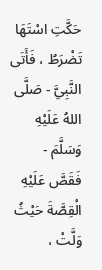حَكَّتِ اسْتَهَا تَضْرَطُ ، فَأَتَى النَّبِيَّ - صَلَّى اللهُ عَلَيْهِ وَسَلَّمَ - فَقَصَّ عَلَيْهِ الْقِصَّةَ حَيْثُ وَلَّتْ ،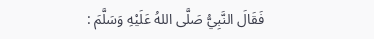فَقَالَ النَّبِيُّ صَلَّى اللهُ عَلَيْهِ وَسَلَّمَ :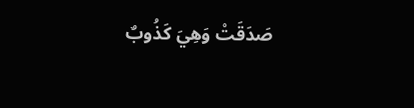صَدَقَتْ وَهِيَ كَذُوبٌ